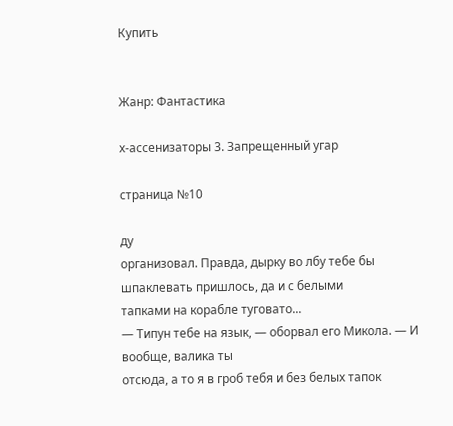Купить


Жанр: Фантастика

х-ассенизаторы 3. Запрещенный угар

страница №10

ду
организовал. Правда, дырку во лбу тебе бы шпаклевать пришлось, да и с белыми
тапками на корабле туговато...
— Типун тебе на язык, — оборвал его Микола. — И вообще, валика ты
отсюда, а то я в гроб тебя и без белых тапок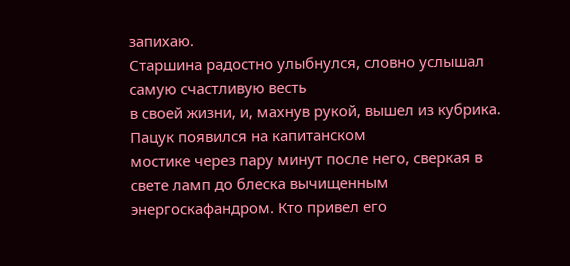запихаю.
Старшина радостно улыбнулся, словно услышал самую счастливую весть
в своей жизни, и, махнув рукой, вышел из кубрика. Пацук появился на капитанском
мостике через пару минут после него, сверкая в свете ламп до блеска вычищенным
энергоскафандром. Кто привел его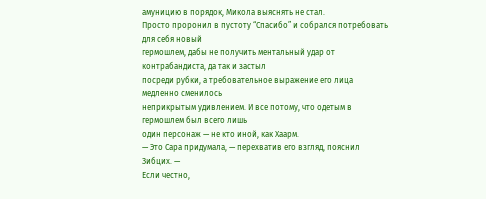амуницию в порядок, Микола выяснять не стал.
Просто проронил в пустоту “Спасибо” и собрался потребовать для себя новый
гермошлем, дабы не получить ментальный удар от контрабандиста, да так и застыл
посреди рубки, а требовательное выражение его лица медленно сменилось
неприкрытым удивлением. И все потому, что одетым в гермошлем был всего лишь
один персонаж — не кто иной, как Хаарм.
— Это Сара придумала, — перехватив его взгляд, пояснил Зибцих. —
Если честно,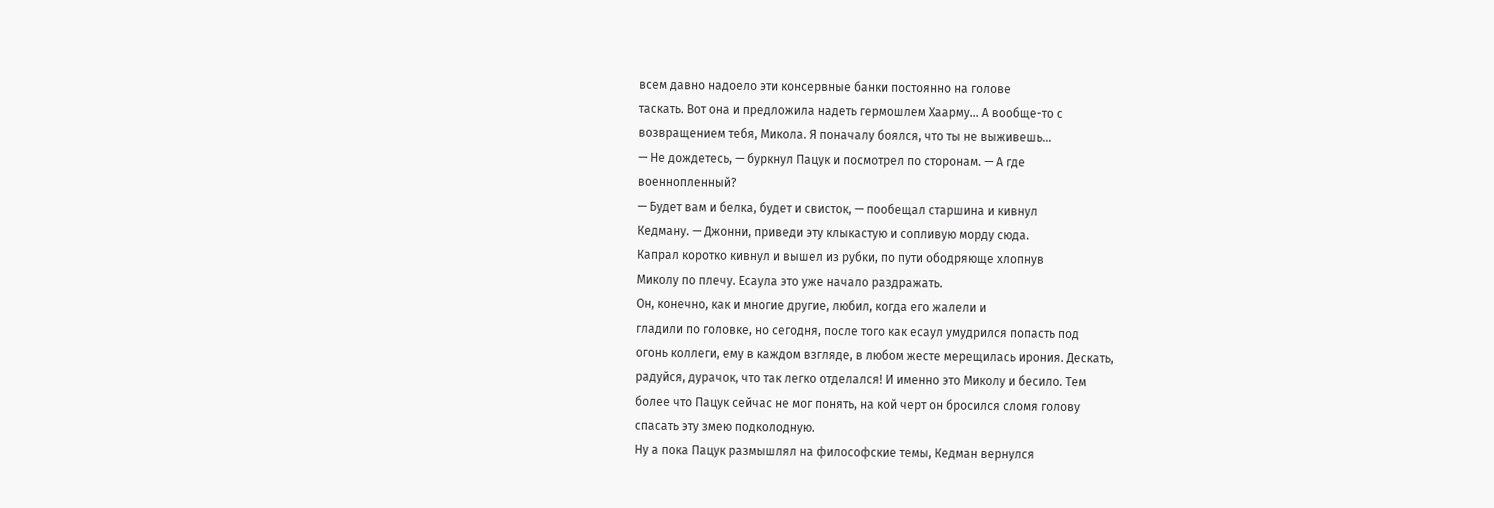всем давно надоело эти консервные банки постоянно на голове
таскать. Вот она и предложила надеть гермошлем Хаарму... А вообще-то с
возвращением тебя, Микола. Я поначалу боялся, что ты не выживешь...
— Не дождетесь, — буркнул Пацук и посмотрел по сторонам. — А где
военнопленный?
— Будет вам и белка, будет и свисток, — пообещал старшина и кивнул
Кедману. — Джонни, приведи эту клыкастую и сопливую морду сюда.
Капрал коротко кивнул и вышел из рубки, по пути ободряюще хлопнув
Миколу по плечу. Есаула это уже начало раздражать.
Он, конечно, как и многие другие, любил, когда его жалели и
гладили по головке, но сегодня, после того как есаул умудрился попасть под
огонь коллеги, ему в каждом взгляде, в любом жесте мерещилась ирония. Дескать,
радуйся, дурачок, что так легко отделался! И именно это Миколу и бесило. Тем
более что Пацук сейчас не мог понять, на кой черт он бросился сломя голову
спасать эту змею подколодную.
Ну а пока Пацук размышлял на философские темы, Кедман вернулся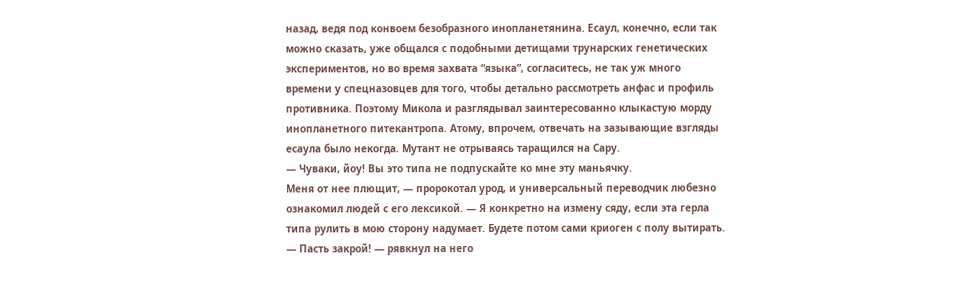назад, ведя под конвоем безобразного инопланетянина. Есаул, конечно, если так
можно сказать, уже общался с подобными детищами трунарских генетических
экспериментов, но во время захвата “языка”, согласитесь, не так уж много
времени у спецназовцев для того, чтобы детально рассмотреть анфас и профиль
противника. Поэтому Микола и разглядывал заинтересованно клыкастую морду
инопланетного питекантропа. Атому, впрочем, отвечать на зазывающие взгляды
есаула было некогда. Мутант не отрываясь таращился на Сару.
— Чуваки, йоу! Вы это типа не подпускайте ко мне эту маньячку.
Меня от нее плющит, — пророкотал урод, и универсальный переводчик любезно
ознакомил людей с его лексикой. — Я конкретно на измену сяду, если эта герла
типа рулить в мою сторону надумает. Будете потом сами криоген с полу вытирать.
— Пасть закрой! — рявкнул на него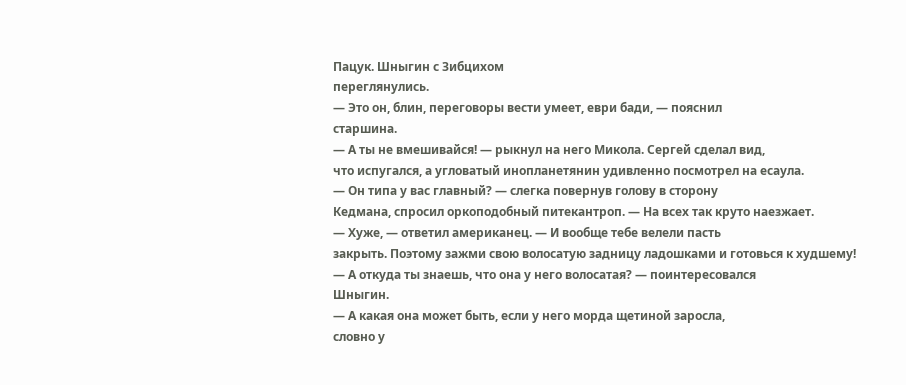Пацук. Шныгин с Зибцихом
переглянулись.
— Это он, блин, переговоры вести умеет, еври бади, — пояснил
старшина.
— А ты не вмешивайся! — рыкнул на него Микола. Сергей сделал вид,
что испугался, а угловатый инопланетянин удивленно посмотрел на есаула.
— Он типа у вас главный? — слегка повернув голову в сторону
Кедмана, спросил оркоподобный питекантроп. — На всех так круто наезжает.
— Хуже, — ответил американец. — И вообще тебе велели пасть
закрыть. Поэтому зажми свою волосатую задницу ладошками и готовься к худшему!
— А откуда ты знаешь, что она у него волосатая? — поинтересовался
Шныгин.
— А какая она может быть, если у него морда щетиной заросла,
словно у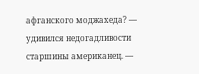афганского моджахеда? — удивился недогадливости старшины американец. —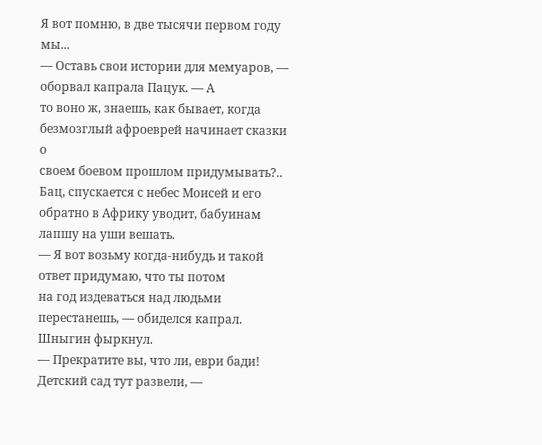Я вот помню, в две тысячи первом году мы...
— Оставь свои истории для мемуаров, — оборвал капрала Пацук. — А
то воно ж, знаешь, как бывает, когда безмозглый афроеврей начинает сказки о
своем боевом прошлом придумывать?.. Бац, спускается с небес Моисей и его
обратно в Африку уводит, бабуинам лапшу на уши вешать.
— Я вот возьму когда-нибудь и такой ответ придумаю, что ты потом
на год издеваться над людьми перестанешь, — обиделся капрал.
Шныгин фыркнул.
— Прекратите вы, что ли, еври бади! Детский сад тут развели, —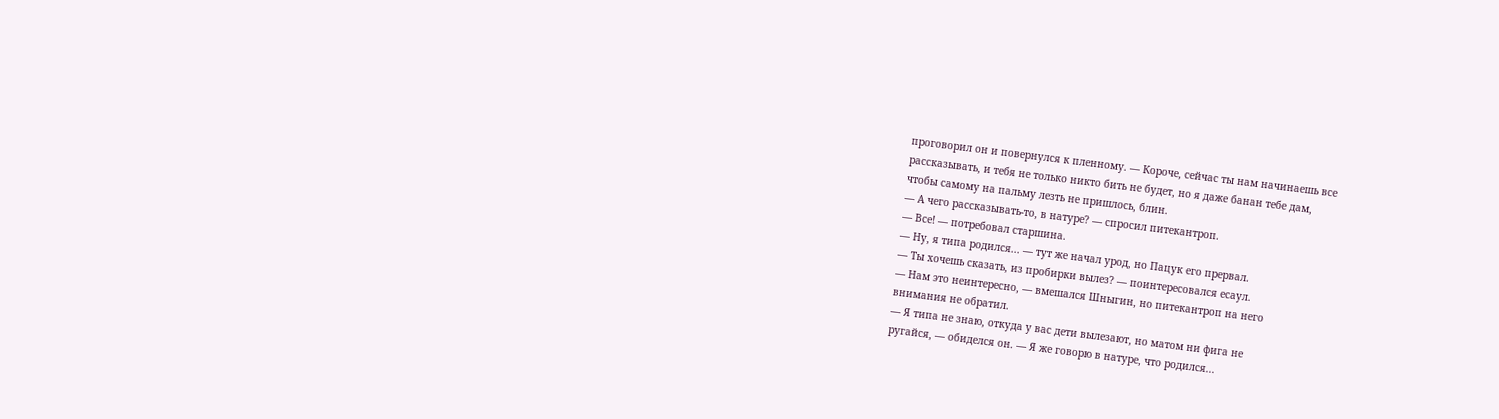проговорил он и повернулся к пленному. — Короче, сейчас ты нам начинаешь все
рассказывать, и тебя не только никто бить не будет, но я даже банан тебе дам,
чтобы самому на пальму лезть не пришлось, блин.
— А чего рассказывать-то, в натуре? — спросил питекантроп.
— Все! — потребовал старшина.
— Ну, я типа родился... — тут же начал урод, но Пацук его прервал.
— Ты хочешь сказать, из пробирки вылез? — поинтересовался есаул.
— Нам это неинтересно, — вмешался Шныгин, но питекантроп на него
внимания не обратил.
— Я типа не знаю, откуда у вас дети вылезают, но матом ни фига не
ругайся, — обиделся он. — Я же говорю в натуре, что родился...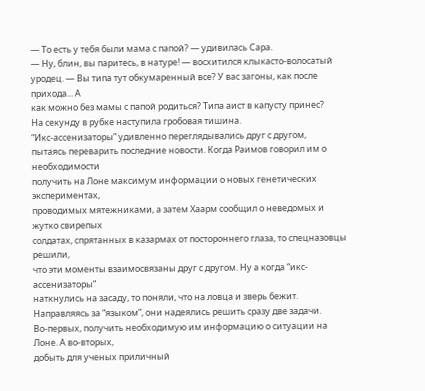— То есть у тебя были мама с папой? — удивилась Сара.
— Ну, блин, вы паритесь, в натуре! — восхитился клыкасто-волосатый
уродец. — Вы типа тут обкумаренный все? У вас загоны, как после прихода... А
как можно без мамы с папой родиться? Типа аист в капусту принес?
На секунду в рубке наступила гробовая тишина.
“Икс-ассенизаторы” удивленно переглядывались друг с другом,
пытаясь переварить последние новости. Когда Раимов говорил им о необходимости
получить на Лоне максимум информации о новых генетических экспериментах,
проводимых мятежниками, а затем Хаарм сообщил о неведомых и жутко свирепых
солдатах, спрятанных в казармах от постороннего глаза, то спецназовцы решили,
что эти моменты взаимосвязаны друг с другом. Ну а когда “икс-ассенизаторы”
наткнулись на засаду, то поняли, что на ловца и зверь бежит.
Направляясь за “языком”, они надеялись решить сразу две задачи.
Во-первых, получить необходимую им информацию о ситуации на Лоне. А во-вторых,
добыть для ученых приличный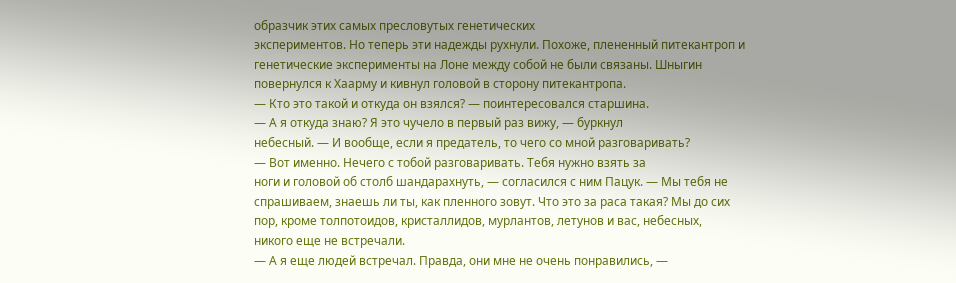образчик этих самых пресловутых генетических
экспериментов. Но теперь эти надежды рухнули. Похоже, плененный питекантроп и
генетические эксперименты на Лоне между собой не были связаны. Шныгин
повернулся к Хаарму и кивнул головой в сторону питекантропа.
— Кто это такой и откуда он взялся? — поинтересовался старшина.
— А я откуда знаю? Я это чучело в первый раз вижу, — буркнул
небесный. — И вообще, если я предатель, то чего со мной разговаривать?
— Вот именно. Нечего с тобой разговаривать. Тебя нужно взять за
ноги и головой об столб шандарахнуть, — согласился с ним Пацук. — Мы тебя не
спрашиваем, знаешь ли ты, как пленного зовут. Что это за раса такая? Мы до сих
пор, кроме толпотоидов, кристаллидов, мурлантов, летунов и вас, небесных,
никого еще не встречали.
— А я еще людей встречал. Правда, они мне не очень понравились, —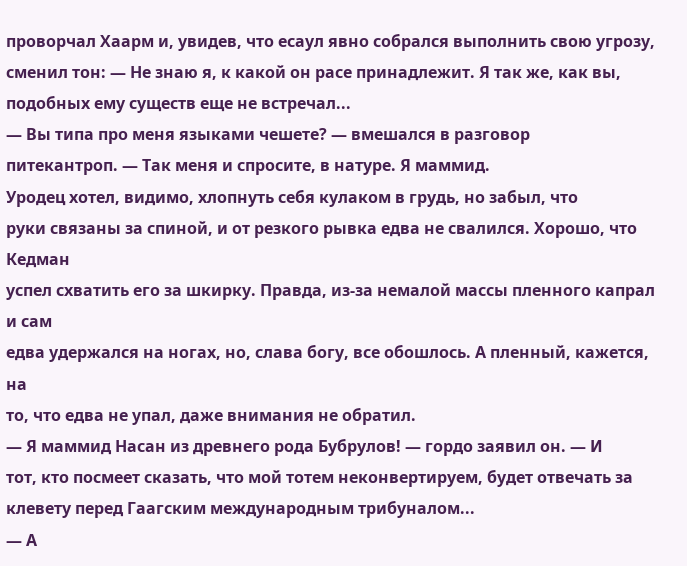проворчал Хаарм и, увидев, что есаул явно собрался выполнить свою угрозу,
сменил тон: — Не знаю я, к какой он расе принадлежит. Я так же, как вы,
подобных ему существ еще не встречал...
— Вы типа про меня языками чешете? — вмешался в разговор
питекантроп. — Так меня и спросите, в натуре. Я маммид.
Уродец хотел, видимо, хлопнуть себя кулаком в грудь, но забыл, что
руки связаны за спиной, и от резкого рывка едва не свалился. Хорошо, что Кедман
успел схватить его за шкирку. Правда, из-за немалой массы пленного капрал и сам
едва удержался на ногах, но, слава богу, все обошлось. А пленный, кажется, на
то, что едва не упал, даже внимания не обратил.
— Я маммид Насан из древнего рода Бубрулов! — гордо заявил он. — И
тот, кто посмеет сказать, что мой тотем неконвертируем, будет отвечать за
клевету перед Гаагским международным трибуналом...
— А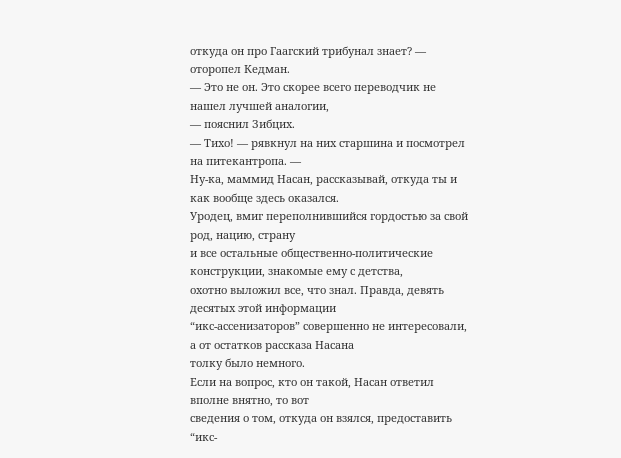откуда он про Гаагский трибунал знает? — оторопел Кедман.
— Это не он. Это скорее всего переводчик не нашел лучшей аналогии,
— пояснил Зибцих.
— Тихо! — рявкнул на них старшина и посмотрел на питекантропа. —
Ну-ка, маммид Насан, рассказывай, откуда ты и как вообще здесь оказался.
Уродец, вмиг переполнившийся гордостью за свой род, нацию, страну
и все остальные общественно-политические конструкции, знакомые ему с детства,
охотно выложил все, что знал. Правда, девять десятых этой информации
“икс-ассенизаторов” совершенно не интересовали, а от остатков рассказа Насана
толку было немного.
Если на вопрос, кто он такой, Насан ответил вполне внятно, то вот
сведения о том, откуда он взялся, предоставить “икс-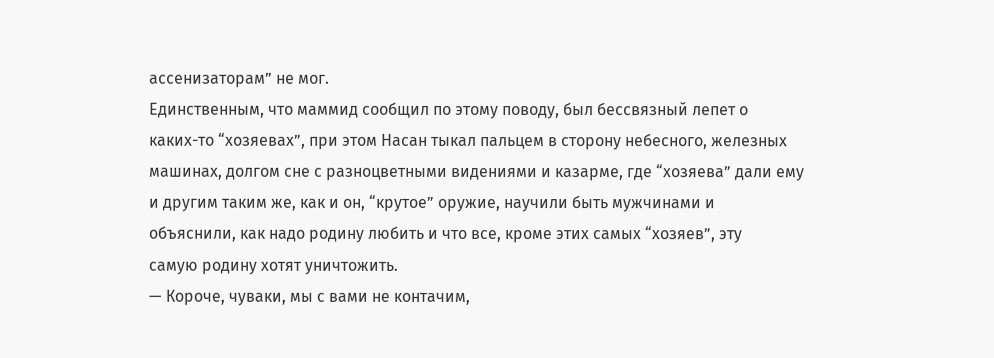ассенизаторам” не мог.
Единственным, что маммид сообщил по этому поводу, был бессвязный лепет о
каких-то “хозяевах”, при этом Насан тыкал пальцем в сторону небесного, железных
машинах, долгом сне с разноцветными видениями и казарме, где “хозяева” дали ему
и другим таким же, как и он, “крутое” оружие, научили быть мужчинами и
объяснили, как надо родину любить и что все, кроме этих самых “хозяев”, эту
самую родину хотят уничтожить.
— Короче, чуваки, мы с вами не контачим,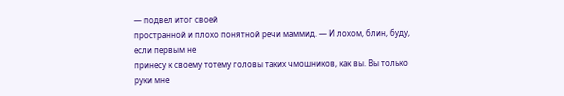— подвел итог своей
пространной и плохо понятной речи маммид. — И лохом, блин, буду, если первым не
принесу к своему тотему головы таких чмошников, как вы. Вы только руки мне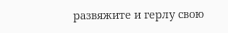развяжите и герлу свою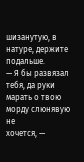шизанутую, в натуре, держите подальше.
— Я бы развязал тебя, да руки марать о твою морду слюнявую не
хочется, —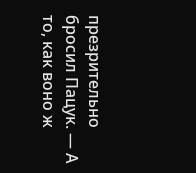презрительно бросил Пацук. — А то, как воно ж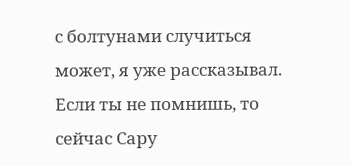с болтунами случиться
может, я уже рассказывал. Если ты не помнишь, то сейчас Сару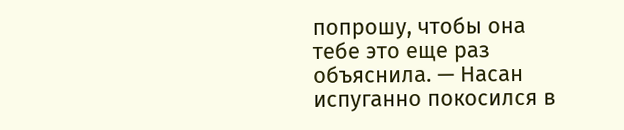попрошу, чтобы она
тебе это еще раз объяснила. — Насан испуганно покосился в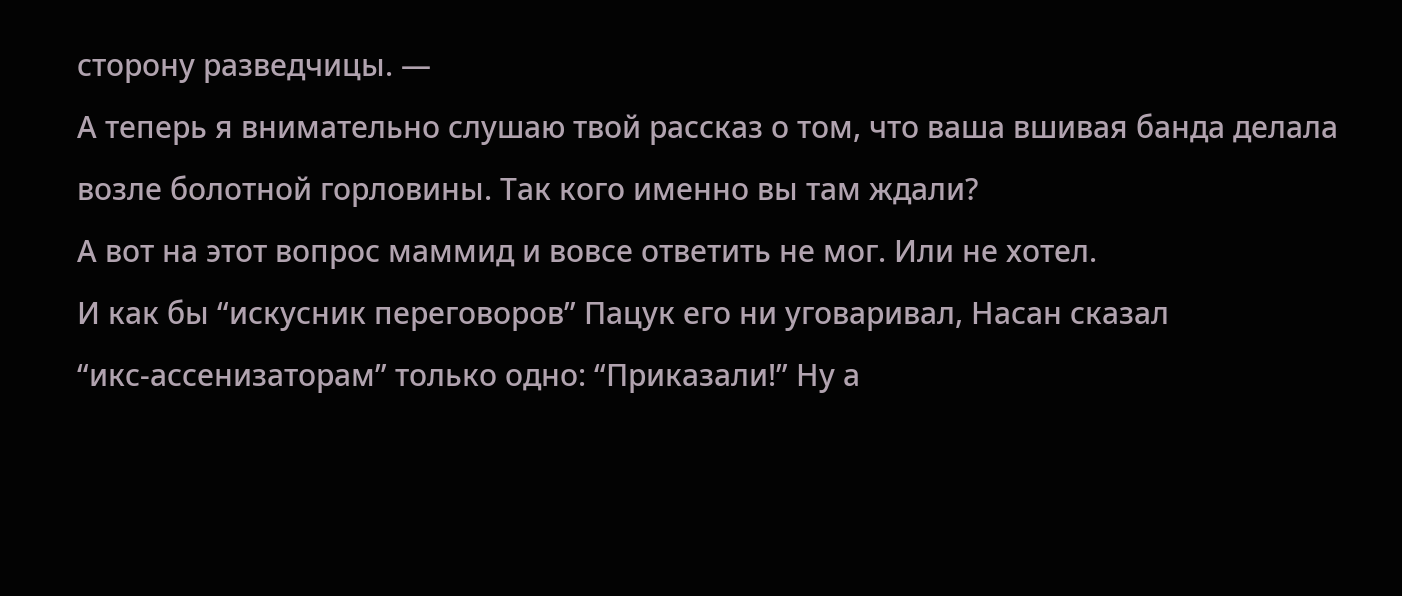сторону разведчицы. —
А теперь я внимательно слушаю твой рассказ о том, что ваша вшивая банда делала
возле болотной горловины. Так кого именно вы там ждали?
А вот на этот вопрос маммид и вовсе ответить не мог. Или не хотел.
И как бы “искусник переговоров” Пацук его ни уговаривал, Насан сказал
“икс-ассенизаторам” только одно: “Приказали!” Ну а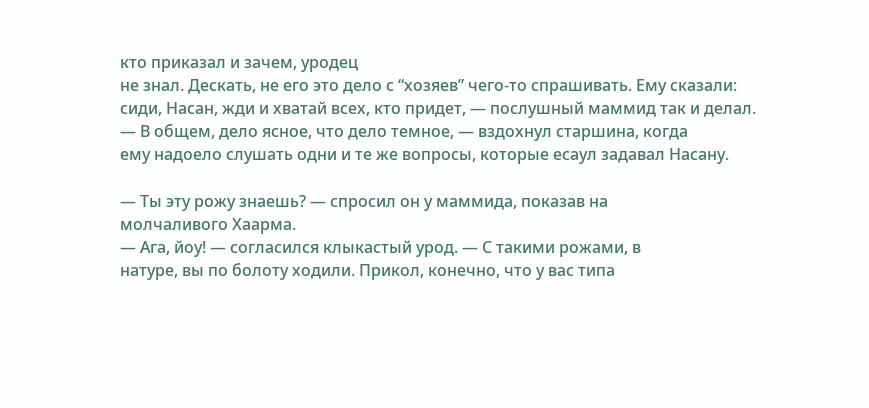кто приказал и зачем, уродец
не знал. Дескать, не его это дело с “хозяев” чего-то спрашивать. Ему сказали:
сиди, Насан, жди и хватай всех, кто придет, — послушный маммид так и делал.
— В общем, дело ясное, что дело темное, — вздохнул старшина, когда
ему надоело слушать одни и те же вопросы, которые есаул задавал Насану.

— Ты эту рожу знаешь? — спросил он у маммида, показав на
молчаливого Хаарма.
— Ага, йоу! — согласился клыкастый урод. — С такими рожами, в
натуре, вы по болоту ходили. Прикол, конечно, что у вас типа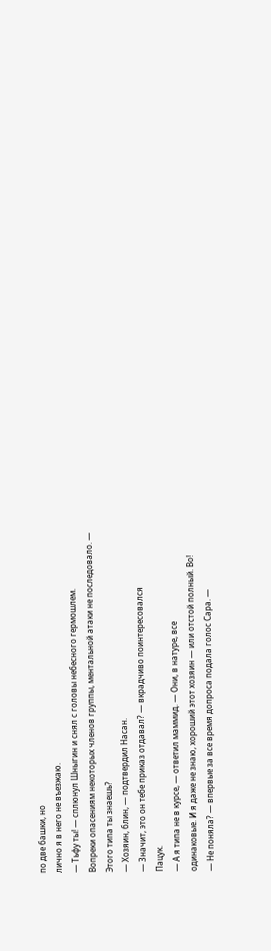по две башки, но
лично я в него не въезжаю.
— Тьфу ты! — сплюнул Шныгин и снял с головы небесного гермошлем.
Вопреки опасениям некоторых членов группы, ментальной атаки не последовало. —
Этого типа ты знаешь?
— Хозяин, блин, — подтвердил Насан.
— Значит, это он тебе приказ отдавал? — вкрадчиво поинтересовался
Пацук.
— А я типа не в курсе, — ответил маммид. — Они, в натуре, все
одинаковые. И я даже не знаю, хороший этот хозяин — или отстой полный. Во!
— Не поняла? — впервые за все время допроса подала голос Сара. —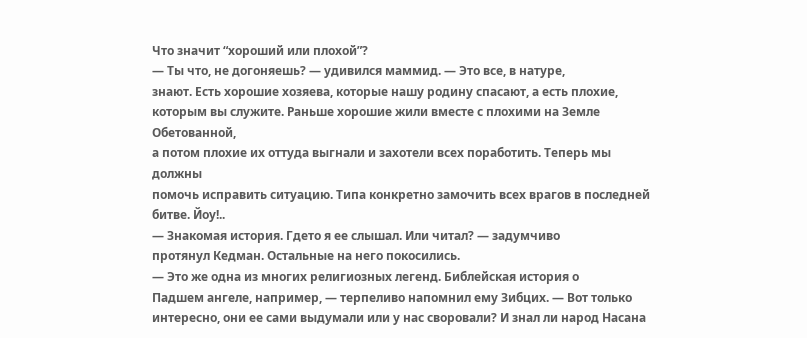Что значит “хороший или плохой”?
— Ты что, не догоняешь? — удивился маммид. — Это все, в натуре,
знают. Есть хорошие хозяева, которые нашу родину спасают, а есть плохие,
которым вы служите. Раньше хорошие жили вместе с плохими на Земле Обетованной,
а потом плохие их оттуда выгнали и захотели всех поработить. Теперь мы должны
помочь исправить ситуацию. Типа конкретно замочить всех врагов в последней
битве. Йоу!..
— Знакомая история. Гдето я ее слышал. Или читал? — задумчиво
протянул Кедман. Остальные на него покосились.
— Это же одна из многих религиозных легенд. Библейская история о
Падшем ангеле, например, — терпеливо напомнил ему Зибцих. — Вот только
интересно, они ее сами выдумали или у нас своровали? И знал ли народ Насана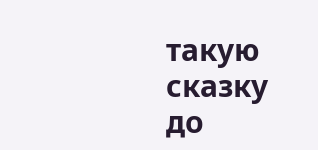такую сказку до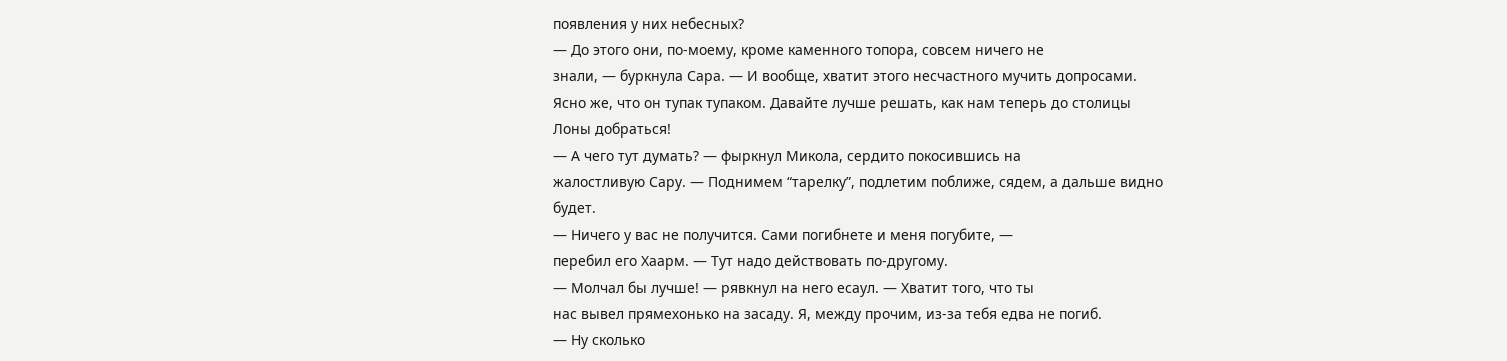появления у них небесных?
— До этого они, по-моему, кроме каменного топора, совсем ничего не
знали, — буркнула Сара. — И вообще, хватит этого несчастного мучить допросами.
Ясно же, что он тупак тупаком. Давайте лучше решать, как нам теперь до столицы
Лоны добраться!
— А чего тут думать? — фыркнул Микола, сердито покосившись на
жалостливую Сару. — Поднимем “тарелку”, подлетим поближе, сядем, а дальше видно
будет.
— Ничего у вас не получится. Сами погибнете и меня погубите, —
перебил его Хаарм. — Тут надо действовать по-другому.
— Молчал бы лучше! — рявкнул на него есаул. — Хватит того, что ты
нас вывел прямехонько на засаду. Я, между прочим, из-за тебя едва не погиб.
— Ну сколько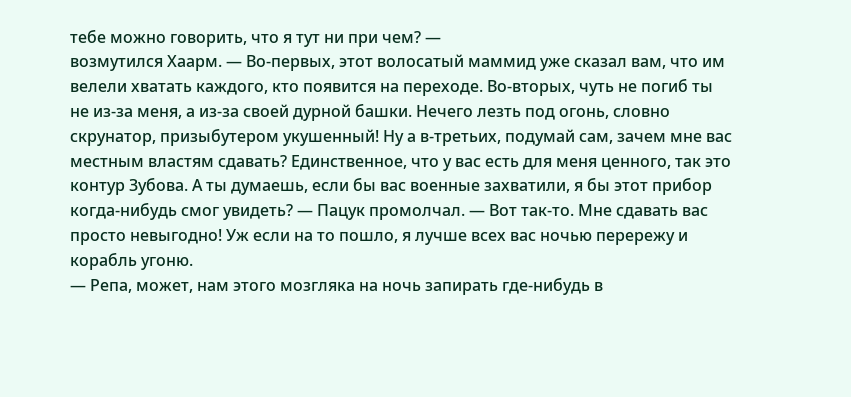тебе можно говорить, что я тут ни при чем? —
возмутился Хаарм. — Во-первых, этот волосатый маммид уже сказал вам, что им
велели хватать каждого, кто появится на переходе. Во-вторых, чуть не погиб ты
не из-за меня, а из-за своей дурной башки. Нечего лезть под огонь, словно
скрунатор, призыбутером укушенный! Ну а в-третьих, подумай сам, зачем мне вас
местным властям сдавать? Единственное, что у вас есть для меня ценного, так это
контур Зубова. А ты думаешь, если бы вас военные захватили, я бы этот прибор
когда-нибудь смог увидеть? — Пацук промолчал. — Вот так-то. Мне сдавать вас
просто невыгодно! Уж если на то пошло, я лучше всех вас ночью перережу и
корабль угоню.
— Репа, может, нам этого мозгляка на ночь запирать где-нибудь в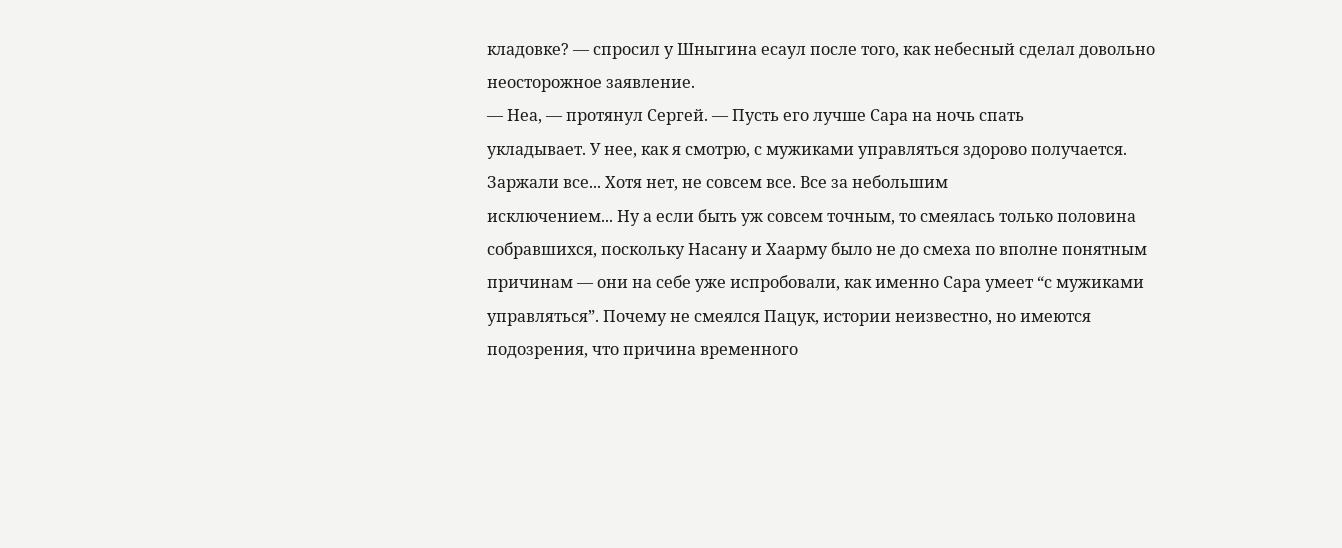кладовке? — спросил у Шныгина есаул после того, как небесный сделал довольно
неосторожное заявление.
— Неа, — протянул Сергей. — Пусть его лучше Сара на ночь спать
укладывает. У нее, как я смотрю, с мужиками управляться здорово получается.
Заржали все... Хотя нет, не совсем все. Все за небольшим
исключением... Ну а если быть уж совсем точным, то смеялась только половина
собравшихся, поскольку Насану и Хаарму было не до смеха по вполне понятным
причинам — они на себе уже испробовали, как именно Сара умеет “с мужиками
управляться”. Почему не смеялся Пацук, истории неизвестно, но имеются
подозрения, что причина временного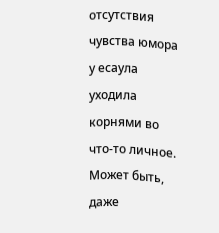отсутствия чувства юмора у есаула уходила
корнями во что-то личное. Может быть, даже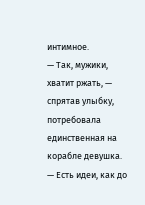интимное.
— Так, мужики, хватит ржать, — спрятав улыбку, потребовала
единственная на корабле девушка. — Есть идеи, как до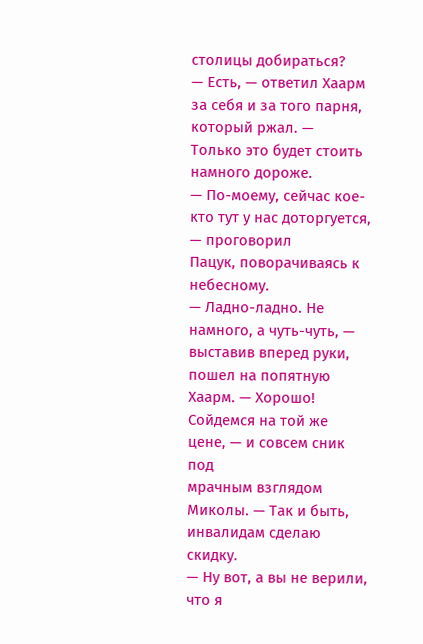столицы добираться?
— Есть, — ответил Хаарм за себя и за того парня, который ржал. —
Только это будет стоить намного дороже.
— По-моему, сейчас кое-кто тут у нас доторгуется, — проговорил
Пацук, поворачиваясь к небесному.
— Ладно-ладно. Не намного, а чуть-чуть, — выставив вперед руки,
пошел на попятную Хаарм. — Хорошо! Сойдемся на той же цене, — и совсем сник под
мрачным взглядом Миколы. — Так и быть, инвалидам сделаю скидку.
— Ну вот, а вы не верили, что я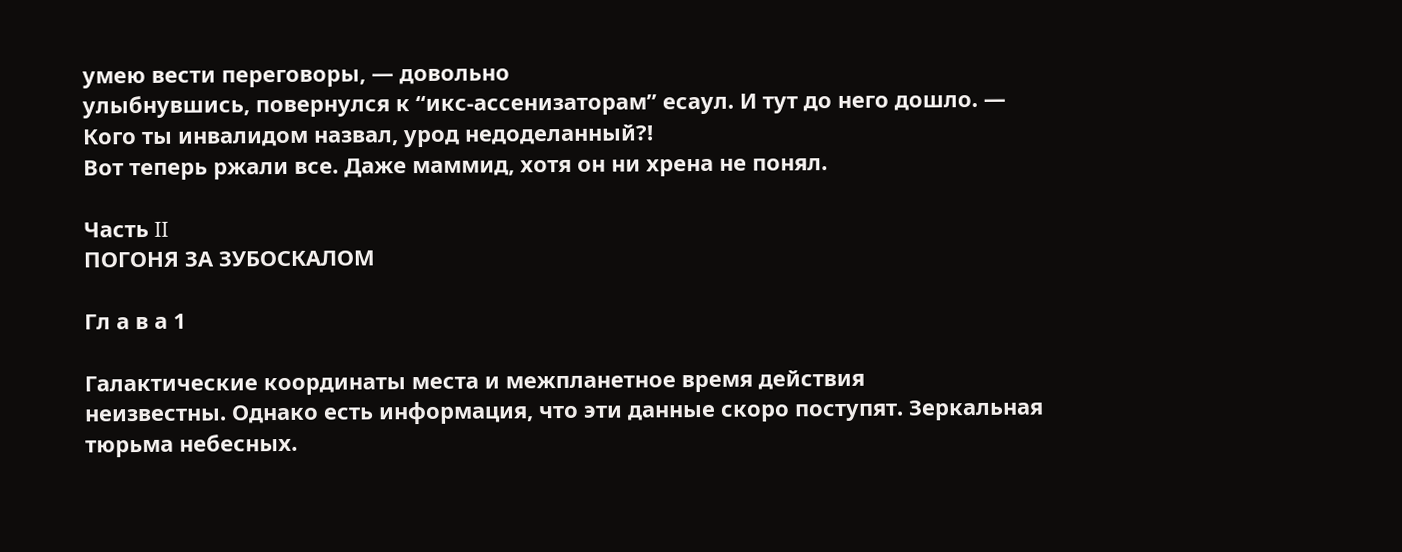умею вести переговоры, — довольно
улыбнувшись, повернулся к “икс-ассенизаторам” есаул. И тут до него дошло. —
Кого ты инвалидом назвал, урод недоделанный?!
Вот теперь ржали все. Даже маммид, хотя он ни хрена не понял.

Часть II
ПОГОНЯ ЗА ЗУБОСКАЛОМ

Гл а в а 1

Галактические координаты места и межпланетное время действия
неизвестны. Однако есть информация, что эти данные скоро поступят. Зеркальная
тюрьма небесных.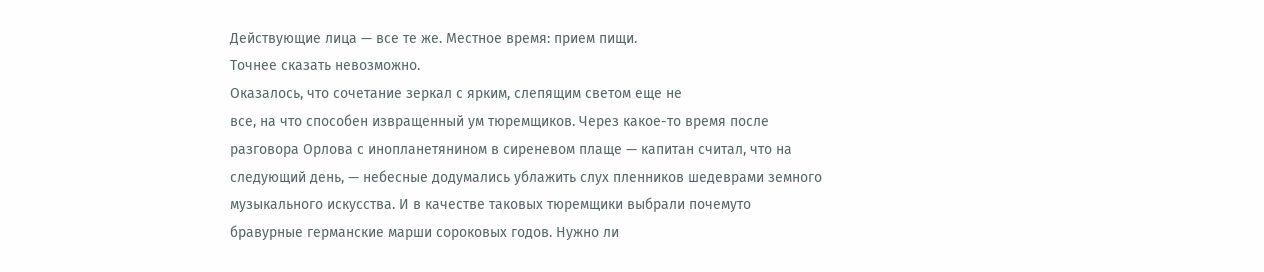Действующие лица — все те же. Местное время: прием пищи.
Точнее сказать невозможно.
Оказалось, что сочетание зеркал с ярким, слепящим светом еще не
все, на что способен извращенный ум тюремщиков. Через какое-то время после
разговора Орлова с инопланетянином в сиреневом плаще — капитан считал, что на
следующий день, — небесные додумались ублажить слух пленников шедеврами земного
музыкального искусства. И в качестве таковых тюремщики выбрали почемуто
бравурные германские марши сороковых годов. Нужно ли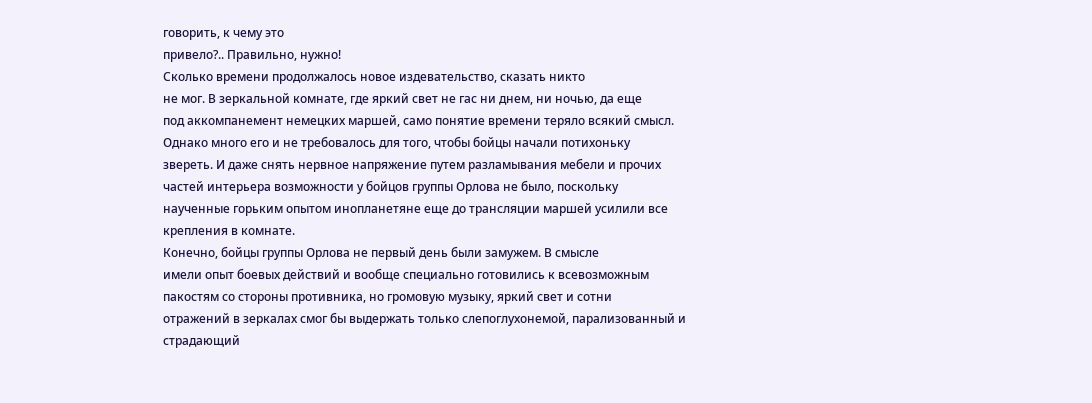говорить, к чему это
привело?.. Правильно, нужно!
Сколько времени продолжалось новое издевательство, сказать никто
не мог. В зеркальной комнате, где яркий свет не гас ни днем, ни ночью, да еще
под аккомпанемент немецких маршей, само понятие времени теряло всякий смысл.
Однако много его и не требовалось для того, чтобы бойцы начали потихоньку
звереть. И даже снять нервное напряжение путем разламывания мебели и прочих
частей интерьера возможности у бойцов группы Орлова не было, поскольку
наученные горьким опытом инопланетяне еще до трансляции маршей усилили все
крепления в комнате.
Конечно, бойцы группы Орлова не первый день были замужем. В смысле
имели опыт боевых действий и вообще специально готовились к всевозможным
пакостям со стороны противника, но громовую музыку, яркий свет и сотни
отражений в зеркалах смог бы выдержать только слепоглухонемой, парализованный и
страдающий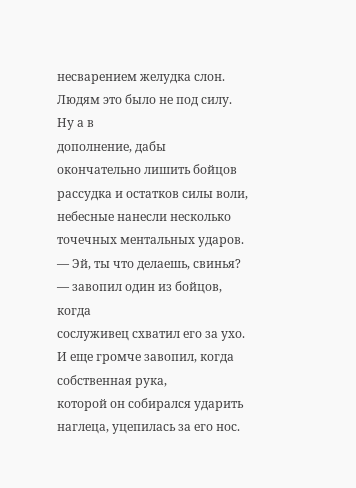несварением желудка слон. Людям это было не под силу. Ну а в
дополнение, дабы окончательно лишить бойцов рассудка и остатков силы воли,
небесные нанесли несколько точечных ментальных ударов.
— Эй, ты что делаешь, свинья? — завопил один из бойцов, когда
сослуживец схватил его за ухо. И еще громче завопил, когда собственная рука,
которой он собирался ударить наглеца, уцепилась за его нос.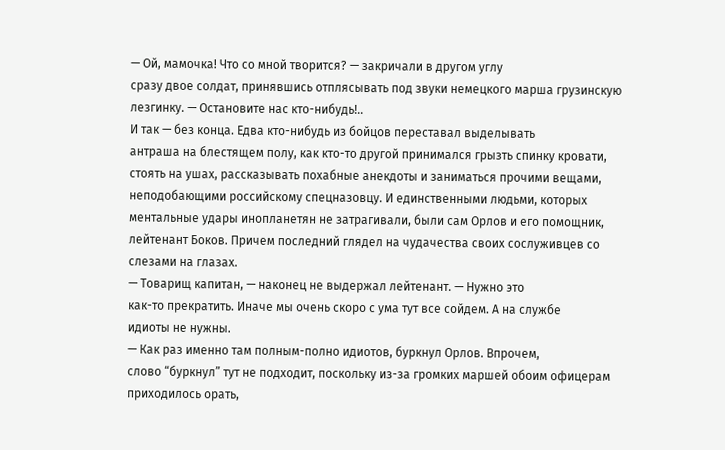— Ой, мамочка! Что со мной творится? — закричали в другом углу
сразу двое солдат, принявшись отплясывать под звуки немецкого марша грузинскую
лезгинку. — Остановите нас кто-нибудь!..
И так — без конца. Едва кто-нибудь из бойцов переставал выделывать
антраша на блестящем полу, как кто-то другой принимался грызть спинку кровати,
стоять на ушах, рассказывать похабные анекдоты и заниматься прочими вещами,
неподобающими российскому спецназовцу. И единственными людьми, которых
ментальные удары инопланетян не затрагивали, были сам Орлов и его помощник,
лейтенант Боков. Причем последний глядел на чудачества своих сослуживцев со
слезами на глазах.
— Товарищ капитан, — наконец не выдержал лейтенант. — Нужно это
как-то прекратить. Иначе мы очень скоро с ума тут все сойдем. А на службе
идиоты не нужны.
— Как раз именно там полным-полно идиотов, буркнул Орлов. Впрочем,
слово “буркнул” тут не подходит, поскольку из-за громких маршей обоим офицерам
приходилось орать,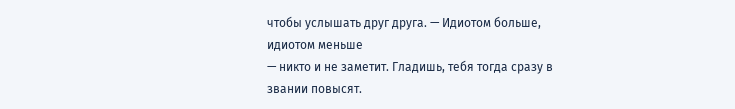чтобы услышать друг друга. — Идиотом больше, идиотом меньше
— никто и не заметит. Гладишь, тебя тогда сразу в звании повысят.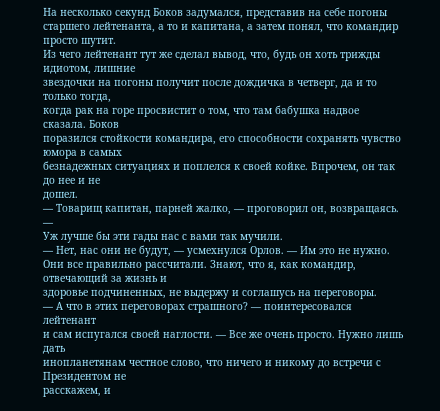На несколько секунд Боков задумался, представив на себе погоны
старшего лейтенанта, а то и капитана, а затем понял, что командир просто шутит.
Из чего лейтенант тут же сделал вывод, что, будь он хоть трижды идиотом, лишние
звездочки на погоны получит после дождичка в четверг, да и то только тогда,
когда рак на горе просвистит о том, что там бабушка надвое сказала. Боков
поразился стойкости командира, его способности сохранять чувство юмора в самых
безнадежных ситуациях и поплелся к своей койке. Впрочем, он так до нее и не
дошел.
— Товарищ капитан, парней жалко, — проговорил он, возвращаясь. —
Уж лучше бы эти гады нас с вами так мучили.
— Нет, нас они не будут, — усмехнулся Орлов. — Им это не нужно.
Они все правильно рассчитали. Знают, что я, как командир, отвечающий за жизнь и
здоровье подчиненных, не выдержу и соглашусь на переговоры.
— А что в этих переговорах страшного? — поинтересовался лейтенант
и сам испугался своей наглости. — Все же очень просто. Нужно лишь дать
инопланетянам честное слово, что ничего и никому до встречи с Президентом не
расскажем, и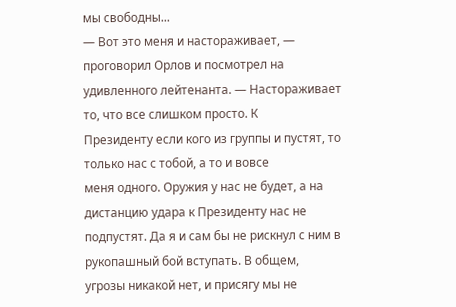мы свободны...
— Вот это меня и настораживает, — проговорил Орлов и посмотрел на
удивленного лейтенанта. — Настораживает то, что все слишком просто. К
Президенту если кого из группы и пустят, то только нас с тобой, а то и вовсе
меня одного. Оружия у нас не будет, а на дистанцию удара к Президенту нас не
подпустят. Да я и сам бы не рискнул с ним в рукопашный бой вступать. В общем,
угрозы никакой нет, и присягу мы не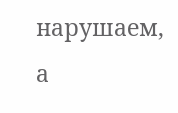нарушаем, а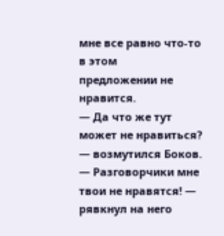мне все равно что-то в этом
предложении не нравится.
— Да что же тут может не нравиться? — возмутился Боков.
— Разговорчики мне твои не нравятся! — рявкнул на него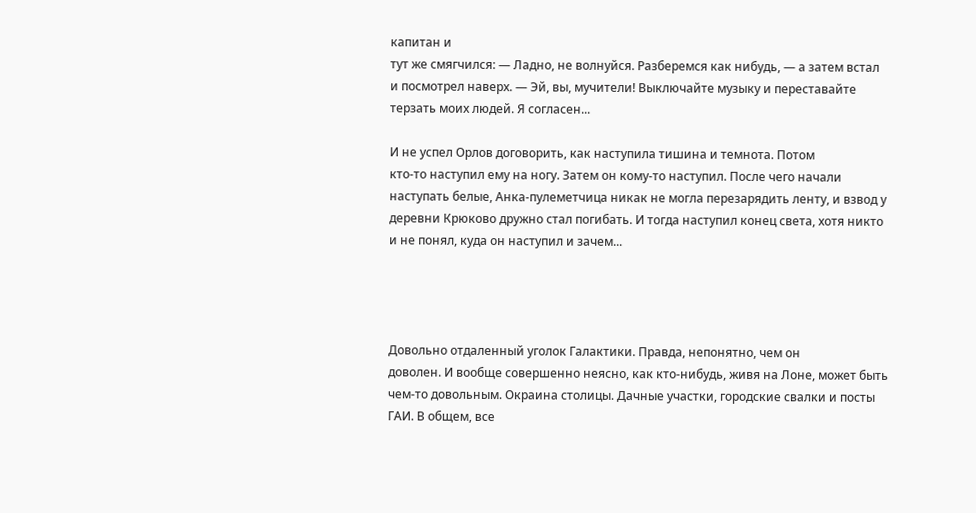капитан и
тут же смягчился: — Ладно, не волнуйся. Разберемся как нибудь, — а затем встал
и посмотрел наверх. — Эй, вы, мучители! Выключайте музыку и переставайте
терзать моих людей. Я согласен...

И не успел Орлов договорить, как наступила тишина и темнота. Потом
кто-то наступил ему на ногу. Затем он кому-то наступил. После чего начали
наступать белые, Анка-пулеметчица никак не могла перезарядить ленту, и взвод у
деревни Крюково дружно стал погибать. И тогда наступил конец света, хотя никто
и не понял, куда он наступил и зачем...




Довольно отдаленный уголок Галактики. Правда, непонятно, чем он
доволен. И вообще совершенно неясно, как кто-нибудь, живя на Лоне, может быть
чем-то довольным. Окраина столицы. Дачные участки, городские свалки и посты
ГАИ. В общем, все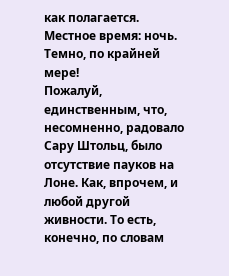как полагается. Местное время: ночь. Темно, по крайней мере!
Пожалуй, единственным, что, несомненно, радовало Сару Штольц, было
отсутствие пауков на Лоне. Как, впрочем, и любой другой живности. То есть,
конечно, по словам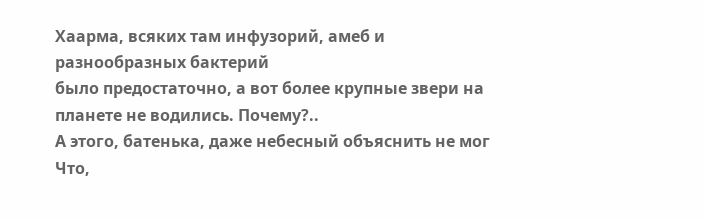Хаарма, всяких там инфузорий, амеб и разнообразных бактерий
было предостаточно, а вот более крупные звери на планете не водились. Почему?..
А этого, батенька, даже небесный объяснить не мог Что,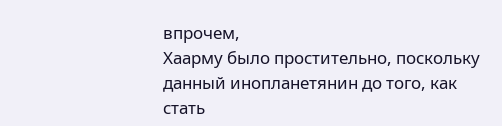впрочем,
Хаарму было простительно, поскольку данный инопланетянин до того, как стать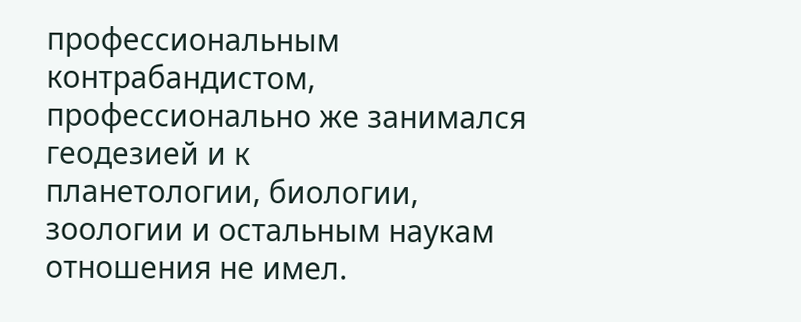профессиональным контрабандистом, профессионально же занимался геодезией и к
планетологии, биологии, зоологии и остальным наукам отношения не имел.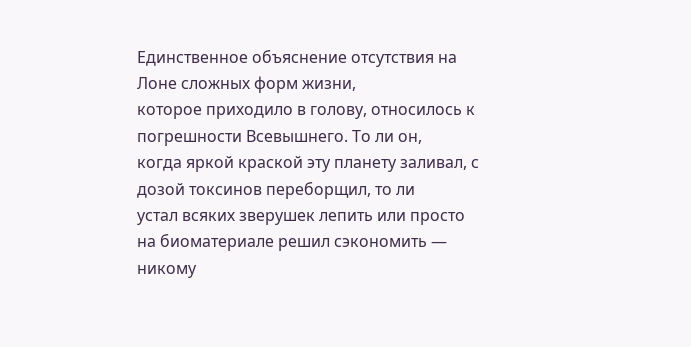Единственное объяснение отсутствия на Лоне сложных форм жизни,
которое приходило в голову, относилось к погрешности Всевышнего. То ли он,
когда яркой краской эту планету заливал, с дозой токсинов переборщил, то ли
устал всяких зверушек лепить или просто на биоматериале решил сэкономить —
никому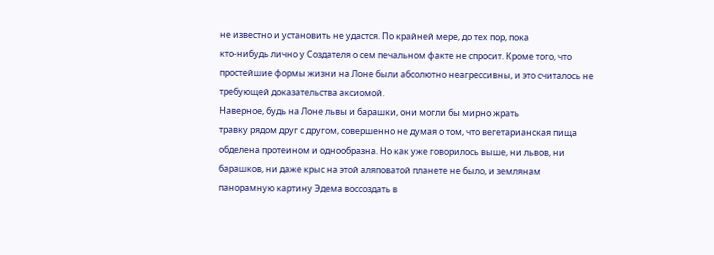не известно и установить не удастся. По крайней мере, до тех пор, пока
кто-нибудь лично у Создателя о сем печальном факте не спросит. Кроме того, что
простейшие формы жизни на Лоне были абсолютно неагрессивны, и это считалось не
требующей доказательства аксиомой.
Наверное, будь на Лоне львы и барашки, они могли бы мирно жрать
травку рядом друг с другом, совершенно не думая о том, что вегетарианская пища
обделена протеином и однообразна. Но как уже говорилось выше, ни львов, ни
барашков, ни даже крыс на этой аляповатой планете не было, и землянам
панорамную картину Эдема воссоздать в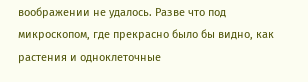воображении не удалось. Разве что под
микроскопом, где прекрасно было бы видно, как растения и одноклеточные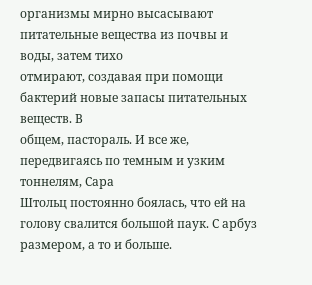организмы мирно высасывают питательные вещества из почвы и воды, затем тихо
отмирают, создавая при помощи бактерий новые запасы питательных веществ. В
общем, пастораль. И все же, передвигаясь по темным и узким тоннелям, Сара
Штольц постоянно боялась, что ей на голову свалится большой паук. С арбуз
размером, а то и больше.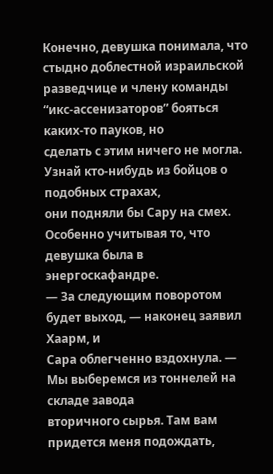Конечно, девушка понимала, что стыдно доблестной израильской
разведчице и члену команды “икс-ассенизаторов” бояться каких-то пауков, но
сделать с этим ничего не могла. Узнай кто-нибудь из бойцов о подобных страхах,
они подняли бы Сару на смех. Особенно учитывая то, что девушка была в
энергоскафандре.
— За следующим поворотом будет выход, — наконец заявил Хаарм, и
Сара облегченно вздохнула. — Мы выберемся из тоннелей на складе завода
вторичного сырья. Там вам придется меня подождать,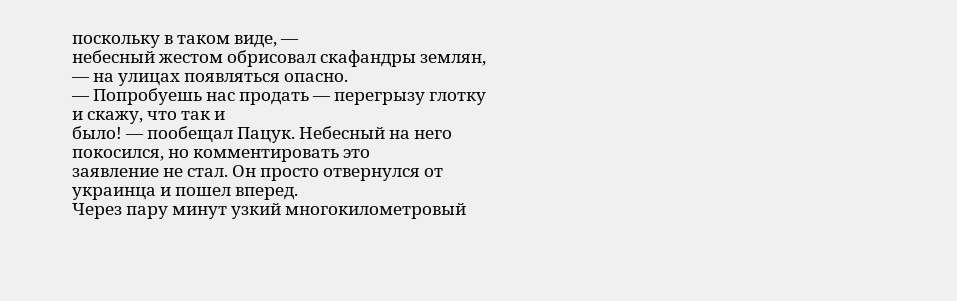поскольку в таком виде, —
небесный жестом обрисовал скафандры землян, — на улицах появляться опасно.
— Попробуешь нас продать — перегрызу глотку и скажу, что так и
было! — пообещал Пацук. Небесный на него покосился, но комментировать это
заявление не стал. Он просто отвернулся от украинца и пошел вперед.
Через пару минут узкий многокилометровый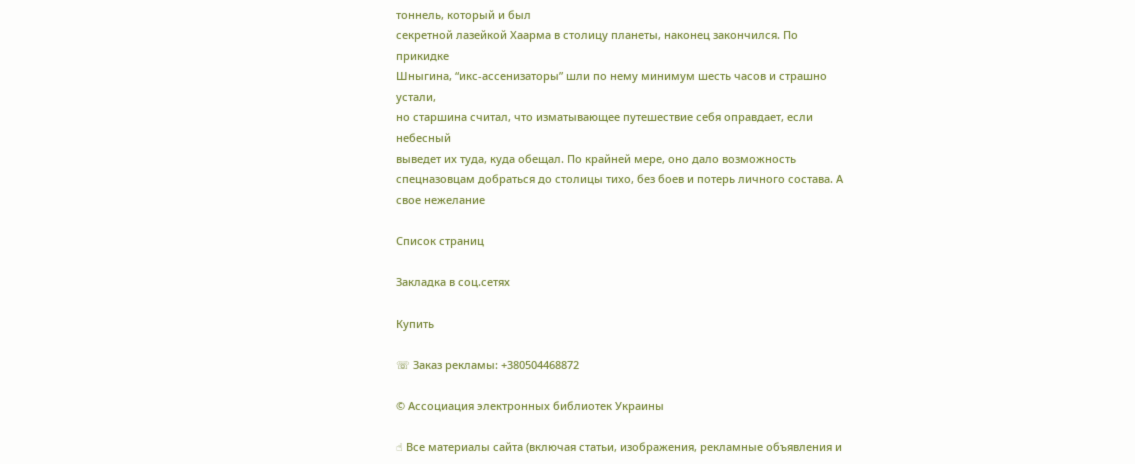тоннель, который и был
секретной лазейкой Хаарма в столицу планеты, наконец закончился. По прикидке
Шныгина, “икс-ассенизаторы” шли по нему минимум шесть часов и страшно устали,
но старшина считал, что изматывающее путешествие себя оправдает, если небесный
выведет их туда, куда обещал. По крайней мере, оно дало возможность
спецназовцам добраться до столицы тихо, без боев и потерь личного состава. А
свое нежелание

Список страниц

Закладка в соц.сетях

Купить

☏ Заказ рекламы: +380504468872

© Ассоциация электронных библиотек Украины

☝ Все материалы сайта (включая статьи, изображения, рекламные объявления и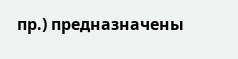пр.) предназначены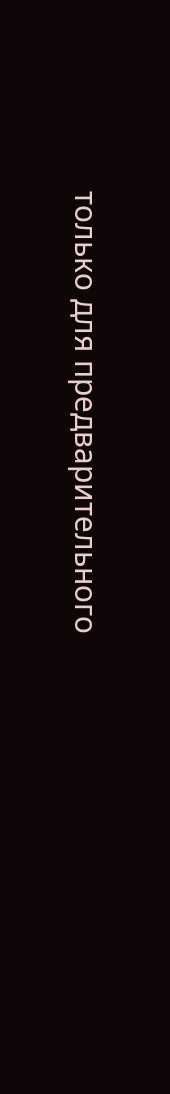только для предварительного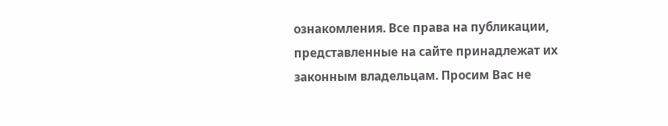ознакомления. Все права на публикации, представленные на сайте принадлежат их законным владельцам. Просим Вас не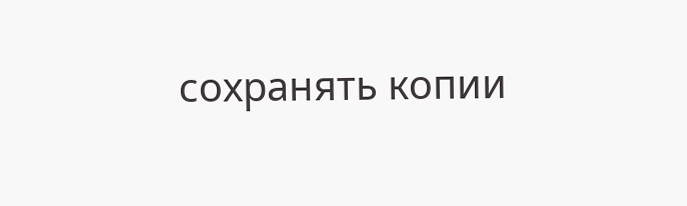сохранять копии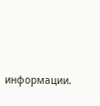информации.